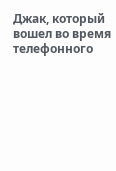Джак, который вошел во время телефонного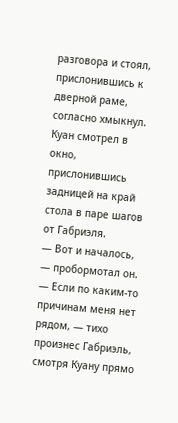разговора и стоял, прислонившись к дверной раме, согласно хмыкнул.
Куан смотрел в окно, прислонившись задницей на край стола в паре шагов от Габриэля.
— Вот и началось, — пробормотал он.
— Если по каким-то причинам меня нет рядом, — тихо произнес Габриэль, смотря Куану прямо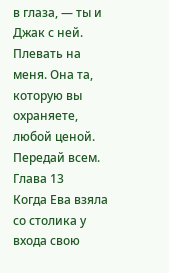в глаза, — ты и Джак с ней. Плевать на меня. Она та, которую вы охраняете, любой ценой. Передай всем.
Глава 13
Когда Ева взяла со столика у входа свою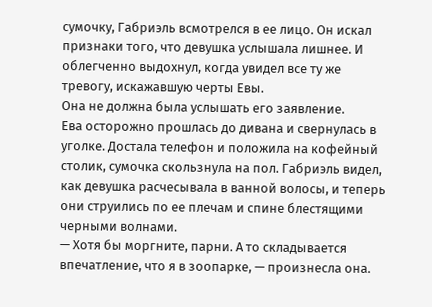сумочку, Габриэль всмотрелся в ее лицо. Он искал признаки того, что девушка услышала лишнее. И облегченно выдохнул, когда увидел все ту же тревогу, искажавшую черты Евы.
Она не должна была услышать его заявление.
Ева осторожно прошлась до дивана и свернулась в уголке. Достала телефон и положила на кофейный столик, сумочка скользнула на пол. Габриэль видел, как девушка расчесывала в ванной волосы, и теперь они струились по ее плечам и спине блестящими черными волнами.
— Хотя бы моргните, парни. А то складывается впечатление, что я в зоопарке, — произнесла она.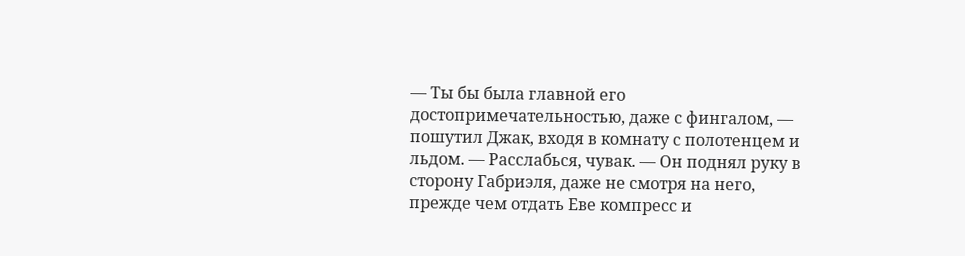— Ты бы была главной его достопримечательностью, даже с фингалом, — пошутил Джак, входя в комнату с полотенцем и льдом. — Расслабься, чувак. — Он поднял руку в сторону Габриэля, даже не смотря на него, прежде чем отдать Еве компресс и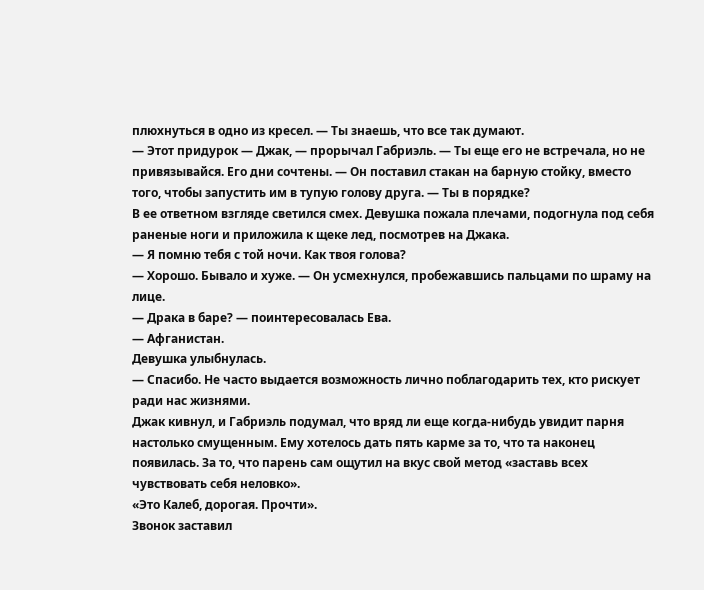плюхнуться в одно из кресел. — Ты знаешь, что все так думают.
— Этот придурок — Джак, — прорычал Габриэль. — Ты еще его не встречала, но не привязывайся. Его дни сочтены. — Он поставил стакан на барную стойку, вместо того, чтобы запустить им в тупую голову друга. — Ты в порядке?
В ее ответном взгляде светился смех. Девушка пожала плечами, подогнула под себя раненые ноги и приложила к щеке лед, посмотрев на Джака.
— Я помню тебя с той ночи. Как твоя голова?
— Хорошо. Бывало и хуже. — Он усмехнулся, пробежавшись пальцами по шраму на лице.
— Драка в баре? — поинтересовалась Ева.
— Афганистан.
Девушка улыбнулась.
— Спасибо. Не часто выдается возможность лично поблагодарить тех, кто рискует ради нас жизнями.
Джак кивнул, и Габриэль подумал, что вряд ли еще когда-нибудь увидит парня настолько смущенным. Ему хотелось дать пять карме за то, что та наконец появилась. За то, что парень сам ощутил на вкус свой метод «заставь всех чувствовать себя неловко».
«Это Калеб, дорогая. Прочти».
Звонок заставил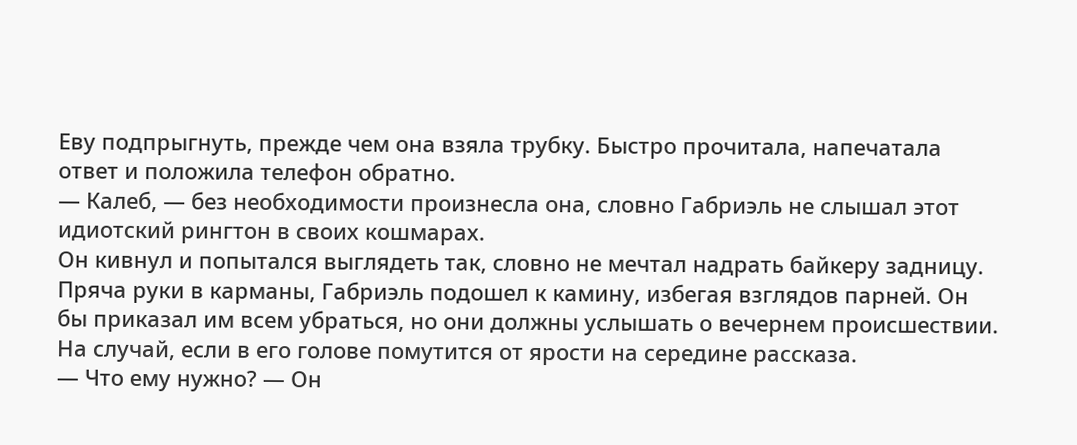Еву подпрыгнуть, прежде чем она взяла трубку. Быстро прочитала, напечатала ответ и положила телефон обратно.
— Калеб, — без необходимости произнесла она, словно Габриэль не слышал этот идиотский рингтон в своих кошмарах.
Он кивнул и попытался выглядеть так, словно не мечтал надрать байкеру задницу.
Пряча руки в карманы, Габриэль подошел к камину, избегая взглядов парней. Он бы приказал им всем убраться, но они должны услышать о вечернем происшествии. На случай, если в его голове помутится от ярости на середине рассказа.
— Что ему нужно? — Он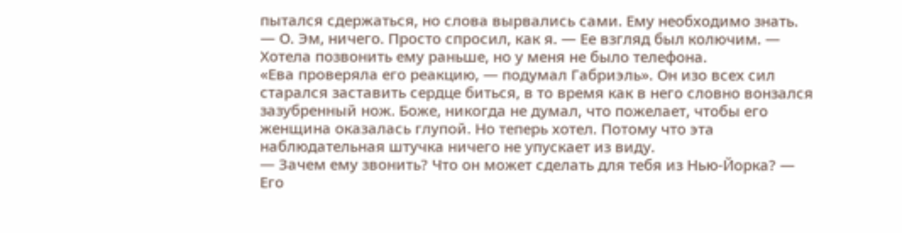пытался сдержаться, но слова вырвались сами. Ему необходимо знать.
— О. Эм, ничего. Просто спросил, как я. — Ее взгляд был колючим. — Хотела позвонить ему раньше, но у меня не было телефона.
«Ева проверяла его реакцию, — подумал Габриэль». Он изо всех сил старался заставить сердце биться, в то время как в него словно вонзался зазубренный нож. Боже, никогда не думал, что пожелает, чтобы его женщина оказалась глупой. Но теперь хотел. Потому что эта наблюдательная штучка ничего не упускает из виду.
— Зачем ему звонить? Что он может сделать для тебя из Нью-Йорка? — Его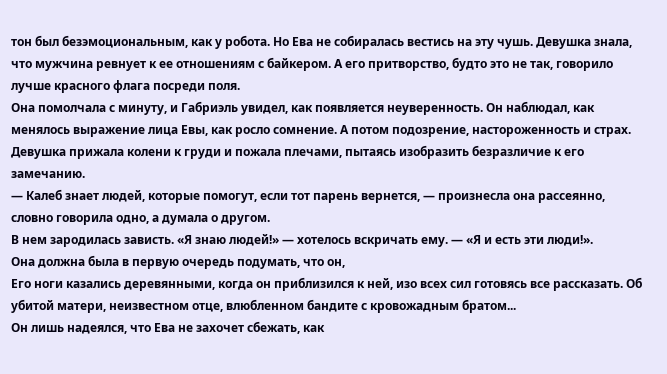тон был безэмоциональным, как у робота. Но Ева не собиралась вестись на эту чушь. Девушка знала, что мужчина ревнует к ее отношениям с байкером. А его притворство, будто это не так, говорило лучше красного флага посреди поля.
Она помолчала с минуту, и Габриэль увидел, как появляется неуверенность. Он наблюдал, как менялось выражение лица Евы, как росло сомнение. А потом подозрение, настороженность и страх. Девушка прижала колени к груди и пожала плечами, пытаясь изобразить безразличие к его замечанию.
— Калеб знает людей, которые помогут, если тот парень вернется, — произнесла она рассеянно, словно говорила одно, а думала о другом.
В нем зародилась зависть. «Я знаю людей!» — хотелось вскричать ему. — «Я и есть эти люди!».
Она должна была в первую очередь подумать, что он,
Его ноги казались деревянными, когда он приблизился к ней, изо всех сил готовясь все рассказать. Об убитой матери, неизвестном отце, влюбленном бандите с кровожадным братом...
Он лишь надеялся, что Ева не захочет сбежать, как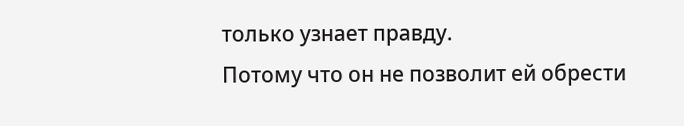только узнает правду.
Потому что он не позволит ей обрести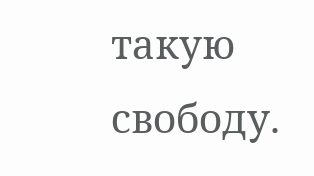такую свободу.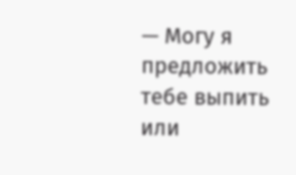— Могу я предложить тебе выпить или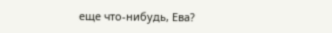еще что-нибудь, Ева?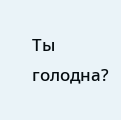Ты голодна?